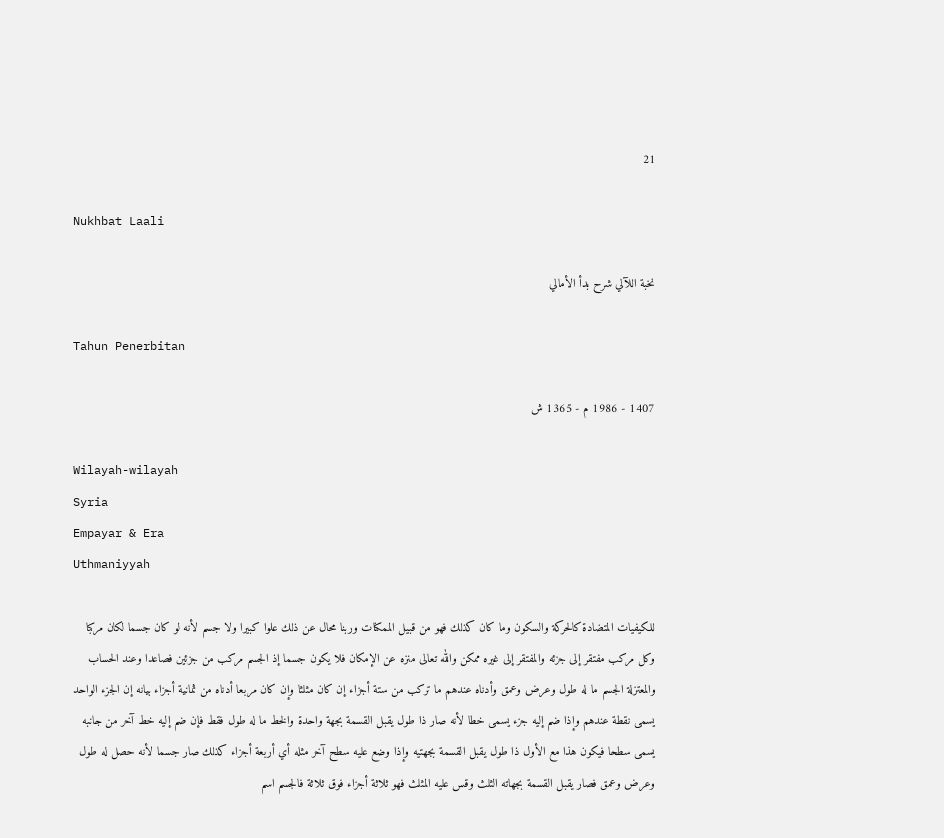21

Nukhbat Laali

نخبة اللآلي شرح بدأ الأمالي

Tahun Penerbitan

1407 - 1986 م - 1365 ش

Wilayah-wilayah
Syria
Empayar & Era
Uthmaniyyah

للكيفيات المتضادة كالحركة والسكون وما كان كذلك فهو من قبيل الممكنات وربنا محال عن ذلك علوا كبيرا ولا جسم لأنه لو كان جسما لكان مركبا وكل مركب مفتقر إلى جزئه والمفتقر إلى غيره ممكن والله تعالى منزه عن الإمكان فلا يكون جسما إذ الجسم مركب من جزئين فصاعدا وعند الحساب والمعتزلة الجسم ما له طول وعرض وعمق وأدناه عندهم ما تركب من ستة أجزاء إن كان مثلثا وإن كان مربعا أدناه من ثمانية أجزاء بيانه إن الجزء الواحد يسمى نقطة عندهم وإذا ضم إليه جزء يسمى خطا لأنه صار ذا طول يقبل القسمة بجهة واحدة والخط ما له طول فقط فإن ضم إليه خط آخر من جانبه يسمى سطحا فيكون هذا مع الأول ذا طول يقبل القسمة بجهتيه وإذا وضع عليه سطح آخر مثله أي أربعة أجزاء كذلك صار جسما لأنه حصل له طول وعرض وعمق فصار يقبل القسمة بجهاته الثلث وقس عليه المثلث فهو ثلاثة أجزاء فوق ثلاثة فالجسم اسم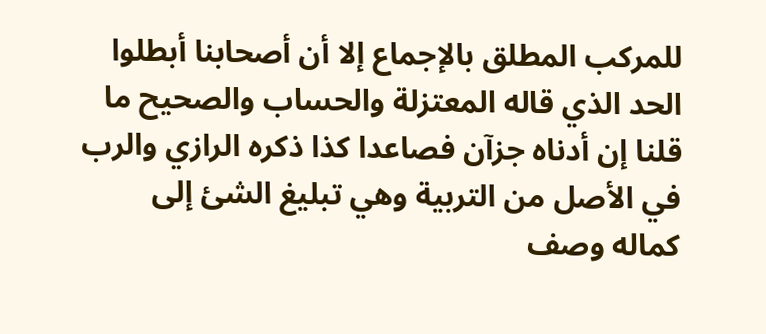للمركب المطلق بالإجماع إلا أن أصحابنا أبطلوا الحد الذي قاله المعتزلة والحساب والصحيح ما قلنا إن أدناه جزآن فصاعدا كذا ذكره الرازي والرب في الأصل من التربية وهي تبليغ الشئ إلى كماله وصف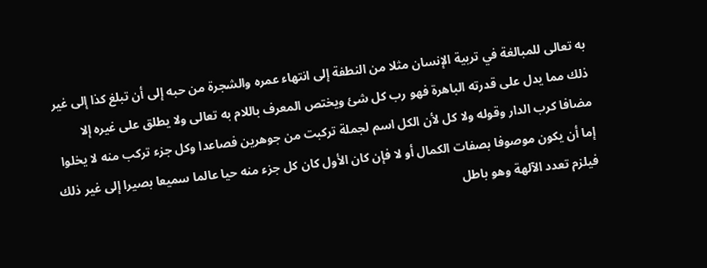به تعالى للمبالغة في تربية الإنسان مثلا من النطفة إلى انتهاء عمره والشجرة من حبه إلى أن تبلغ كذا إلى غير ذلك مما يدل على قدرته الباهرة فهو رب كل شئ ويختص المعرف باللام به تعالى ولا يطلق على غيره إلا مضافا كرب الدار وقوله ولا كل لأن الكل اسم لجملة تركبت من جوهرين فصاعدا وكل جزء تركب منه لا يخلوا إما أن يكون موصوفا بصفات الكمال أو لا فإن كان الأول كان كل جزء منه حيا عالما سميعا بصيرا إلى غير ذلك فيلزم تعدد الآلهة وهو باطل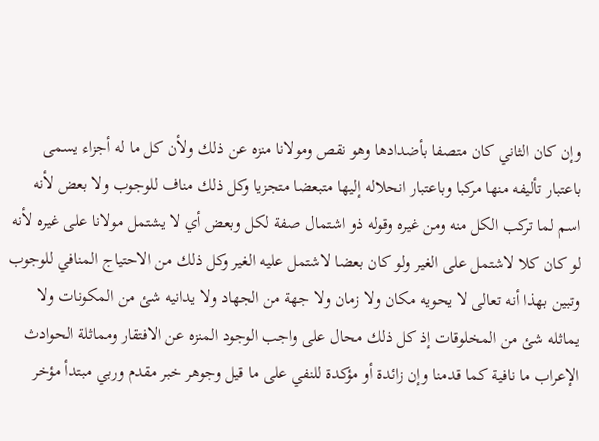وإن كان الثاني كان متصفا بأضدادها وهو نقص ومولانا منزه عن ذلك ولأن كل ما له أجزاء يسمى باعتبار تأليفه منها مركبا وباعتبار انحلاله إليها متبعضا متجزيا وكل ذلك مناف للوجوب ولا بعض لأنه اسم لما تركب الكل منه ومن غيره وقوله ذو اشتمال صفة لكل وبعض أي لا يشتمل مولانا على غيره لأنه لو كان كلا لاشتمل على الغير ولو كان بعضا لاشتمل عليه الغير وكل ذلك من الاحتياج المنافي للوجوب وتبين بهذا أنه تعالى لا يحويه مكان ولا زمان ولا جهة من الجهاد ولا يدانيه شئ من المكونات ولا يماثله شئ من المخلوقات إذ كل ذلك محال على واجب الوجود المنزه عن الافتقار ومماثلة الحوادث الإعراب ما نافية كما قدمنا وإن زائدة أو مؤكدة للنفي على ما قيل وجوهر خبر مقدم وربي مبتدأ مؤخر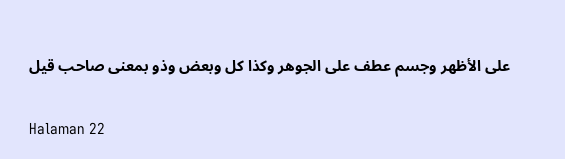على الأظهر وجسم عطف على الجوهر وكذا كل وبعض وذو بمعنى صاحب قيل

Halaman 22